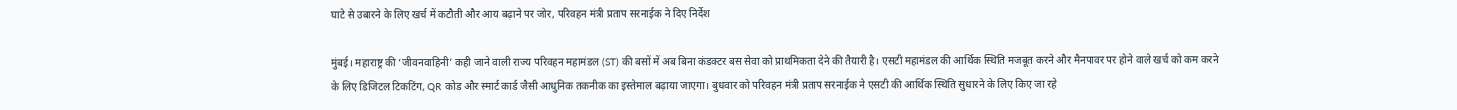घाटे से उबारने के लिए खर्च में कटौती और आय बढ़ाने पर जोर, परिवहन मंत्री प्रताप सरनाईक ने दिए निर्देश

मुंबई। महाराष्ट्र की ‘जीवनवाहिनी’ कही जाने वाली राज्य परिवहन महामंडल (ST) की बसों में अब बिना कंडक्टर बस सेवा को प्राथमिकता देने की तैयारी है। एसटी महामंडल की आर्थिक स्थिति मजबूत करने और मैनपावर पर होने वाले खर्च को कम करने के लिए डिजिटल टिकटिंग, QR कोड और स्मार्ट कार्ड जैसी आधुनिक तकनीक का इस्तेमाल बढ़ाया जाएगा। बुधवार को परिवहन मंत्री प्रताप सरनाईक ने एसटी की आर्थिक स्थिति सुधारने के लिए किए जा रहे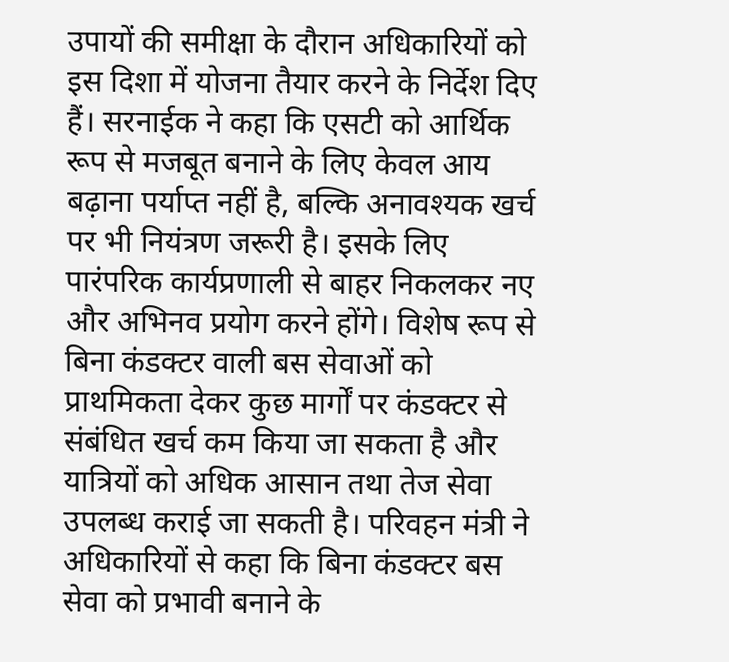उपायों की समीक्षा के दौरान अधिकारियों को इस दिशा में योजना तैयार करने के निर्देश दिए हैं। सरनाईक ने कहा कि एसटी को आर्थिक रूप से मजबूत बनाने के लिए केवल आय बढ़ाना पर्याप्त नहीं है, बल्कि अनावश्यक खर्च पर भी नियंत्रण जरूरी है। इसके लिए पारंपरिक कार्यप्रणाली से बाहर निकलकर नए और अभिनव प्रयोग करने होंगे। विशेष रूप से बिना कंडक्टर वाली बस सेवाओं को प्राथमिकता देकर कुछ मार्गों पर कंडक्टर से संबंधित खर्च कम किया जा सकता है और यात्रियों को अधिक आसान तथा तेज सेवा उपलब्ध कराई जा सकती है। परिवहन मंत्री ने अधिकारियों से कहा कि बिना कंडक्टर बस सेवा को प्रभावी बनाने के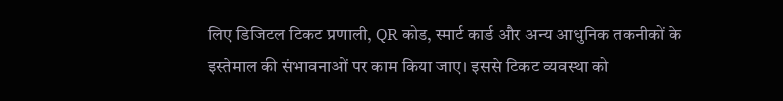लिए डिजिटल टिकट प्रणाली, QR कोड, स्मार्ट कार्ड और अन्य आधुनिक तकनीकों के इस्तेमाल की संभावनाओं पर काम किया जाए। इससे टिकट व्यवस्था को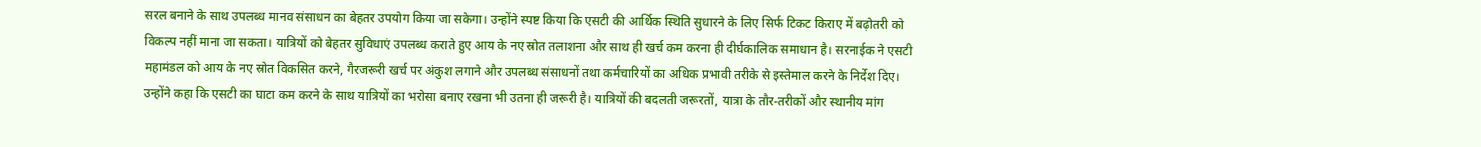सरल बनाने के साथ उपलब्ध मानव संसाधन का बेहतर उपयोग किया जा सकेगा। उन्होंने स्पष्ट किया कि एसटी की आर्थिक स्थिति सुधारने के लिए सिर्फ टिकट किराए में बढ़ोतरी को विकल्प नहीं माना जा सकता। यात्रियों को बेहतर सुविधाएं उपलब्ध कराते हुए आय के नए स्रोत तलाशना और साथ ही खर्च कम करना ही दीर्घकालिक समाधान है। सरनाईक ने एसटी महामंडल को आय के नए स्रोत विकसित करने, गैरजरूरी खर्च पर अंकुश लगाने और उपलब्ध संसाधनों तथा कर्मचारियों का अधिक प्रभावी तरीके से इस्तेमाल करने के निर्देश दिए। उन्होंने कहा कि एसटी का घाटा कम करने के साथ यात्रियों का भरोसा बनाए रखना भी उतना ही जरूरी है। यात्रियों की बदलती जरूरतों, यात्रा के तौर-तरीकों और स्थानीय मांग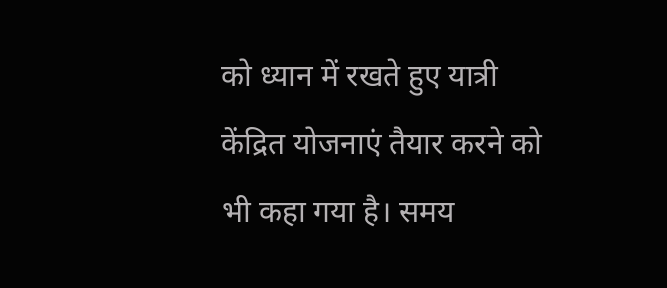को ध्यान में रखते हुए यात्री केंद्रित योजनाएं तैयार करने को भी कहा गया है। समय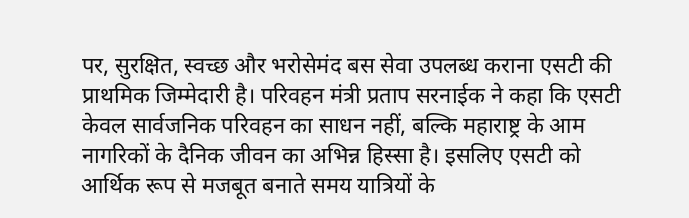पर, सुरक्षित, स्वच्छ और भरोसेमंद बस सेवा उपलब्ध कराना एसटी की प्राथमिक जिम्मेदारी है। परिवहन मंत्री प्रताप सरनाईक ने कहा कि एसटी केवल सार्वजनिक परिवहन का साधन नहीं, बल्कि महाराष्ट्र के आम नागरिकों के दैनिक जीवन का अभिन्न हिस्सा है। इसलिए एसटी को आर्थिक रूप से मजबूत बनाते समय यात्रियों के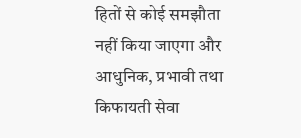हितों से कोई समझौता नहीं किया जाएगा और आधुनिक, प्रभावी तथा किफायती सेवा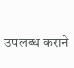उपलब्ध कराने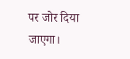पर जोर दिया जाएगा।